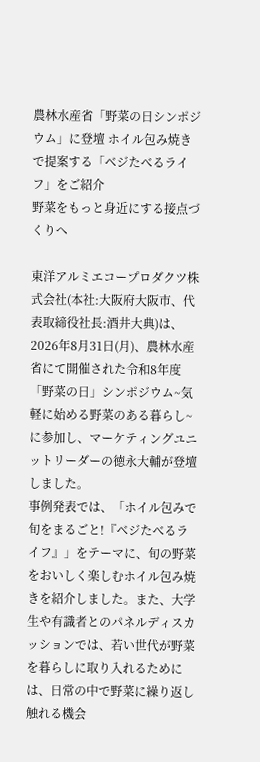農林水産省「野菜の日シンポジウム」に登壇 ホイル包み焼きで提案する「ベジたべるライフ」をご紹介
野菜をもっと身近にする接点づくりへ

東洋アルミエコープロダクツ株式会社(本社:大阪府大阪市、代表取締役社長:酒井大典)は、2026年8月31日(月)、農林水産省にて開催された令和8年度「野菜の日」シンポジウム~気軽に始める野菜のある暮らし~に参加し、マーケティングユニットリーダーの徳永大輔が登壇しました。
事例発表では、「ホイル包みで旬をまるごと!『ベジたべるライフ』」をテーマに、旬の野菜をおいしく楽しむホイル包み焼きを紹介しました。また、大学生や有識者とのパネルディスカッションでは、若い世代が野菜を暮らしに取り入れるためには、日常の中で野菜に繰り返し触れる機会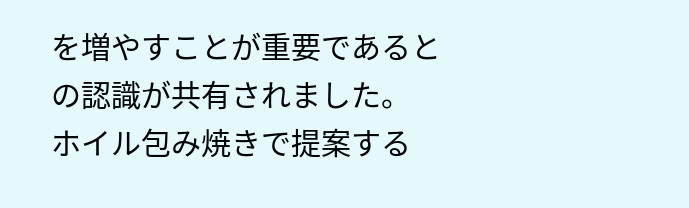を増やすことが重要であるとの認識が共有されました。
ホイル包み焼きで提案する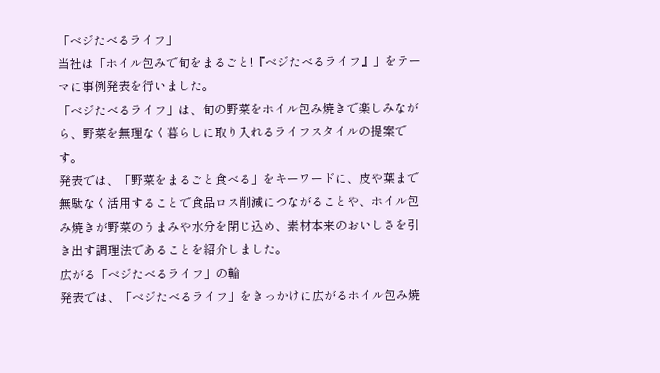「ベジたべるライフ」
当社は「ホイル包みで旬をまるごと!『ベジたべるライフ』」をテーマに事例発表を行いました。
「ベジたべるライフ」は、旬の野菜をホイル包み焼きで楽しみながら、野菜を無理なく暮らしに取り入れるライフスタイルの提案です。
発表では、「野菜をまるごと食べる」をキーワードに、皮や葉まで無駄なく活用することで食品ロス削減につながることや、ホイル包み焼きが野菜のうまみや水分を閉じ込め、素材本来のおいしさを引き出す調理法であることを紹介しました。
広がる「ベジたべるライフ」の輪
発表では、「ベジたべるライフ」をきっかけに広がるホイル包み焼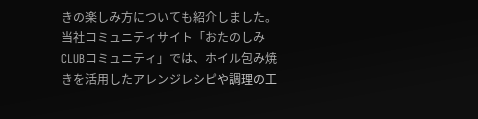きの楽しみ方についても紹介しました。
当社コミュニティサイト「おたのしみCLUBコミュニティ」では、ホイル包み焼きを活用したアレンジレシピや調理の工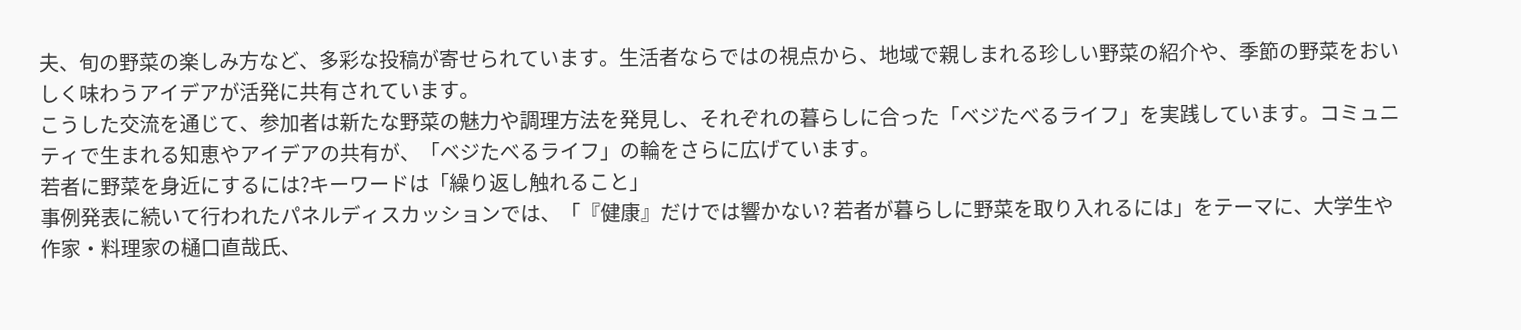夫、旬の野菜の楽しみ方など、多彩な投稿が寄せられています。生活者ならではの視点から、地域で親しまれる珍しい野菜の紹介や、季節の野菜をおいしく味わうアイデアが活発に共有されています。
こうした交流を通じて、参加者は新たな野菜の魅力や調理方法を発見し、それぞれの暮らしに合った「ベジたべるライフ」を実践しています。コミュニティで生まれる知恵やアイデアの共有が、「ベジたべるライフ」の輪をさらに広げています。
若者に野菜を身近にするには?キーワードは「繰り返し触れること」
事例発表に続いて行われたパネルディスカッションでは、「『健康』だけでは響かない? 若者が暮らしに野菜を取り入れるには」をテーマに、大学生や作家・料理家の樋口直哉氏、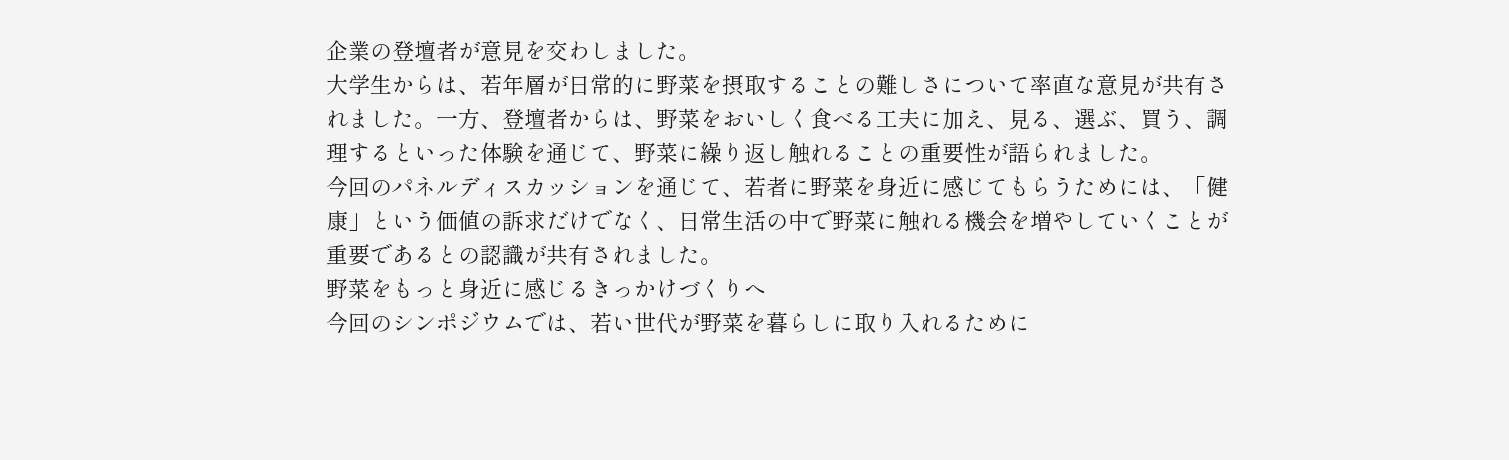企業の登壇者が意見を交わしました。
大学生からは、若年層が日常的に野菜を摂取することの難しさについて率直な意見が共有されました。一方、登壇者からは、野菜をおいしく食べる工夫に加え、見る、選ぶ、買う、調理するといった体験を通じて、野菜に繰り返し触れることの重要性が語られました。
今回のパネルディスカッションを通じて、若者に野菜を身近に感じてもらうためには、「健康」という価値の訴求だけでなく、日常生活の中で野菜に触れる機会を増やしていくことが重要であるとの認識が共有されました。
野菜をもっと身近に感じるきっかけづくりへ
今回のシンポジウムでは、若い世代が野菜を暮らしに取り入れるために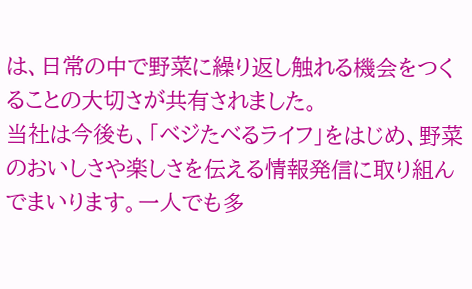は、日常の中で野菜に繰り返し触れる機会をつくることの大切さが共有されました。
当社は今後も、「ベジたべるライフ」をはじめ、野菜のおいしさや楽しさを伝える情報発信に取り組んでまいります。一人でも多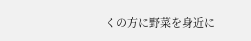くの方に野菜を身近に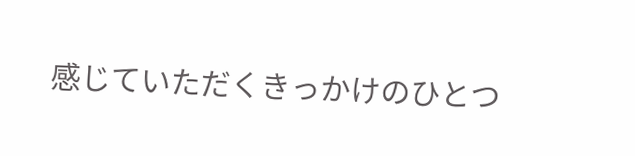感じていただくきっかけのひとつ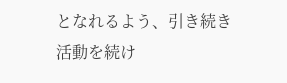となれるよう、引き続き活動を続け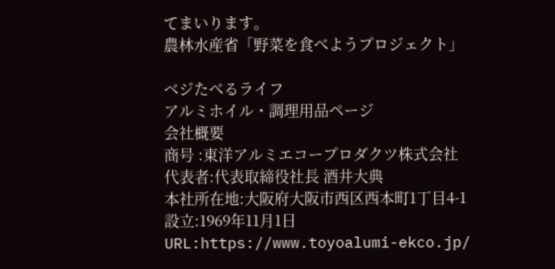てまいります。
農林水産省「野菜を食べようプロジェクト」

ベジたべるライフ
アルミホイル・調理用品ページ
会社概要
商号 :東洋アルミエコープロダクツ株式会社
代表者:代表取締役社長 酒井大典
本社所在地:大阪府大阪市西区西本町1丁目4-1
設立:1969年11月1日
URL:https://www.toyoalumi-ekco.jp/